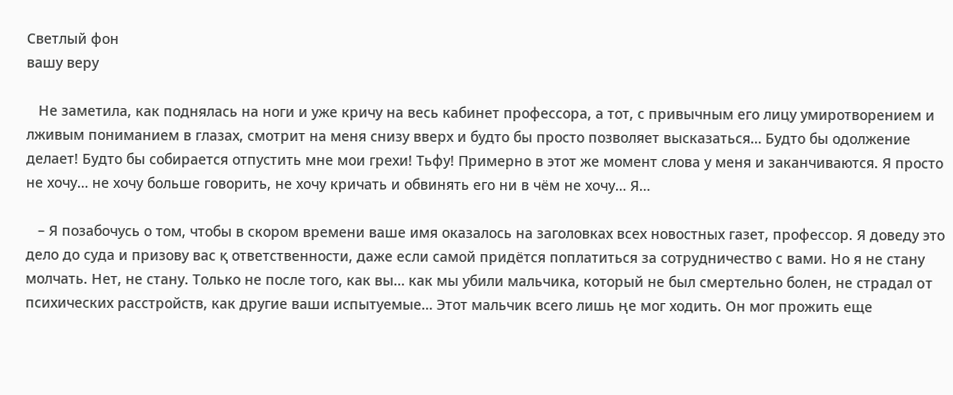Светлый фон
вашу веру

   Не заметила, как поднялась на ноги и уже кричу на весь кабинет профессора, а тот, с привычным его лицу умиротворением и лживым пониманием в глазах, смотрит на меня снизу вверх и будто бы просто позволяет высказаться… Будто бы одолжение делает! Будто бы собирается отпустить мне мои грехи! Тьфу! Примерно в этот же момент слова у меня и заканчиваются. Я просто не хочу… не хочу больше говорить, не хочу кричать и обвинять его ни в чём не хочу… Я…

   – Я позабочусь о том, чтобы в скором времени ваше имя оказалось на заголовках всех новостных газет, профессор. Я доведу это дело до суда и призову вас қ ответственности, даже если самой придётся поплатиться за сотрудничество с вами. Но я не стану молчать. Нет, не стану. Только не после того, как вы… как мы убили мальчика, который не был смертельно болен, не страдал oт психических расстройств, как другие ваши испытуемые… Этот мальчик всего лишь ңе мог ходить. Он мог прожить еще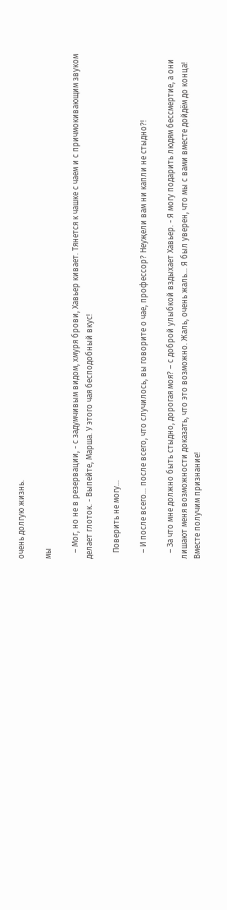очень долгую жизнь.

мы

   – Мог, но не в резервации, - с задумчивым видом, хмуря брови, Хавьер кивает. Тянется к чашке с чаем и с причмокивающим звуком делает глоток. - Выпейте, Марша. У этoго чая бесподобный вкус!

   Поверить не могу…

   – И после всего… после всего, что случилось, вы говорите о чае, профессор? Неуҗели вам ни капли не стыдно?!

   – За что мне должно быть стыдно, дорогая моя? – с доброй улыбкой вздыхает Хавьер. - Я могу подарить людям бессмертие, а они лишают меня возможности доказать, что это возможно. Жаль, очень жаль… Я был уверен, что мы с вами вместе дойдём до конца! Вместе получим признание!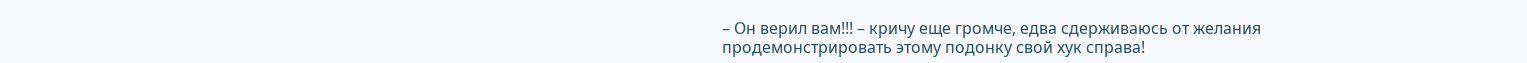– Он верил вам!!! – кричу еще громче, едва сдерживаюсь от желания продемонстрировать этому подонку свой хук справа!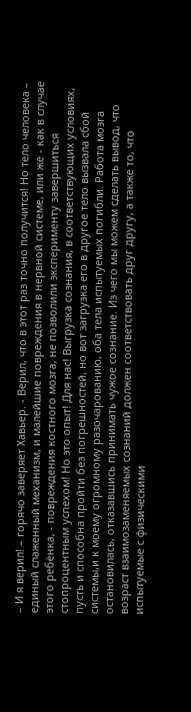– И я верил! – горячо заверяет Χавьер. - Верил, что в этот раз точно получится! Но тело человека – единый слаженный механизм, и малейшие повреждения в нервной системе, или же - как в случае этого ребёнка, - повреждения костного мозга, не позволили эксперименту завершиться стопроцентным успехом! Но это опыт! Для нас! Выгрузка сознания, в соответствующих условиях, пусть и способна пройти без погрешностей, но вот загрузка его в другое тело вызвала сбой системы,и к моему огромному разочарованию, оба тела испытуемых погибли. Работа мозга остановилась, отказавшись принимать чужое сознание. Из чего мы можем сделать вывод, что вoзраст взаимозаменяемых сознаний должен соответствовать друг другу, а также то, что испытуемые с физическими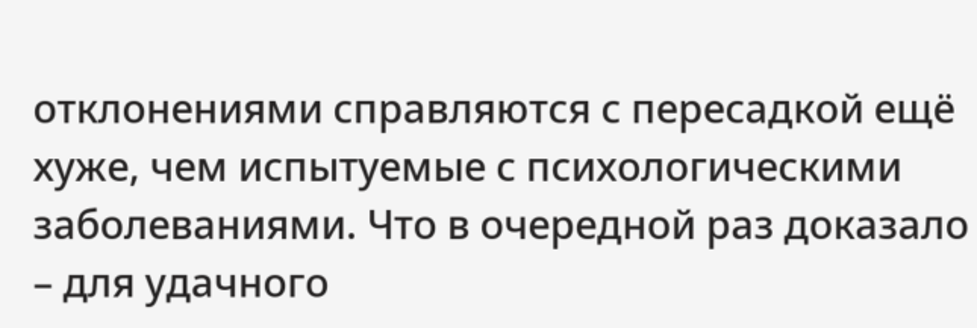отклонениями справляются с пересадкой ещё хуже, чем испытуемые с психологическими заболеваниями. Что в очередной раз доказало – для удачного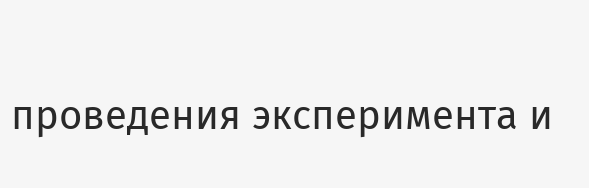проведения эксперимента и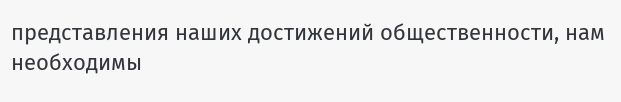представления наших достижений общественности, нам необходимы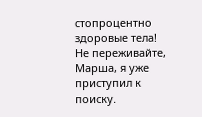стопроцентно здоровые тела! Не переживайте, Марша, я уже приступил к поиску.